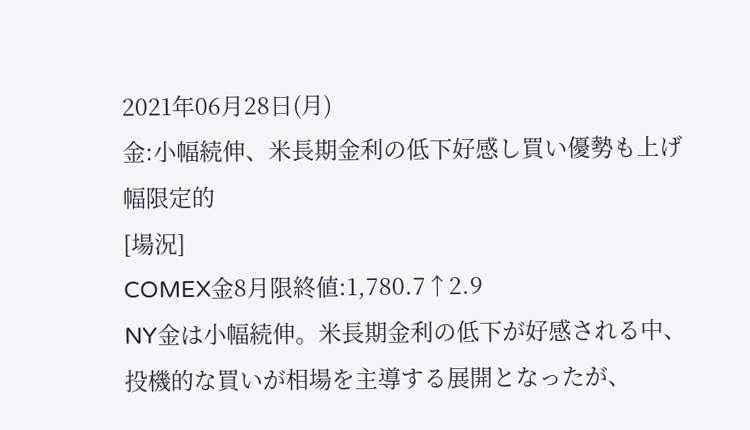2021年06月28日(月)
金:小幅続伸、米長期金利の低下好感し買い優勢も上げ幅限定的
[場況]
COMEX金8月限終値:1,780.7↑2.9
NY金は小幅続伸。米長期金利の低下が好感される中、投機的な買いが相場を主導する展開となったが、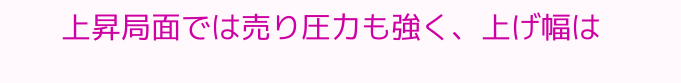上昇局面では売り圧力も強く、上げ幅は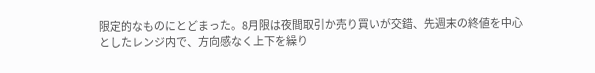限定的なものにとどまった。8月限は夜間取引か売り買いが交錯、先週末の終値を中心としたレンジ内で、方向感なく上下を繰り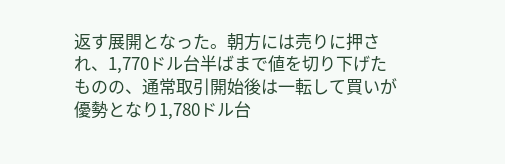返す展開となった。朝方には売りに押され、1,770ドル台半ばまで値を切り下げたものの、通常取引開始後は一転して買いが優勢となり1,780ドル台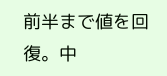前半まで値を回復。中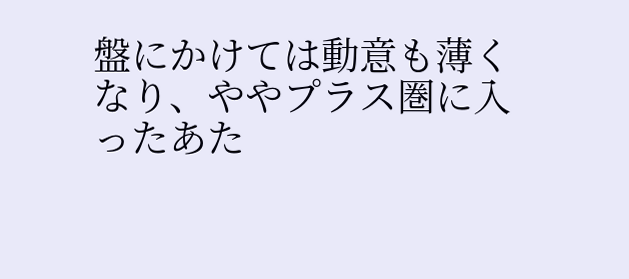盤にかけては動意も薄くなり、ややプラス圏に入ったあた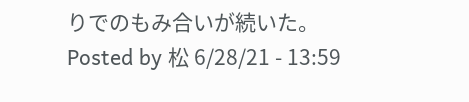りでのもみ合いが続いた。
Posted by 松 6/28/21 - 13:59